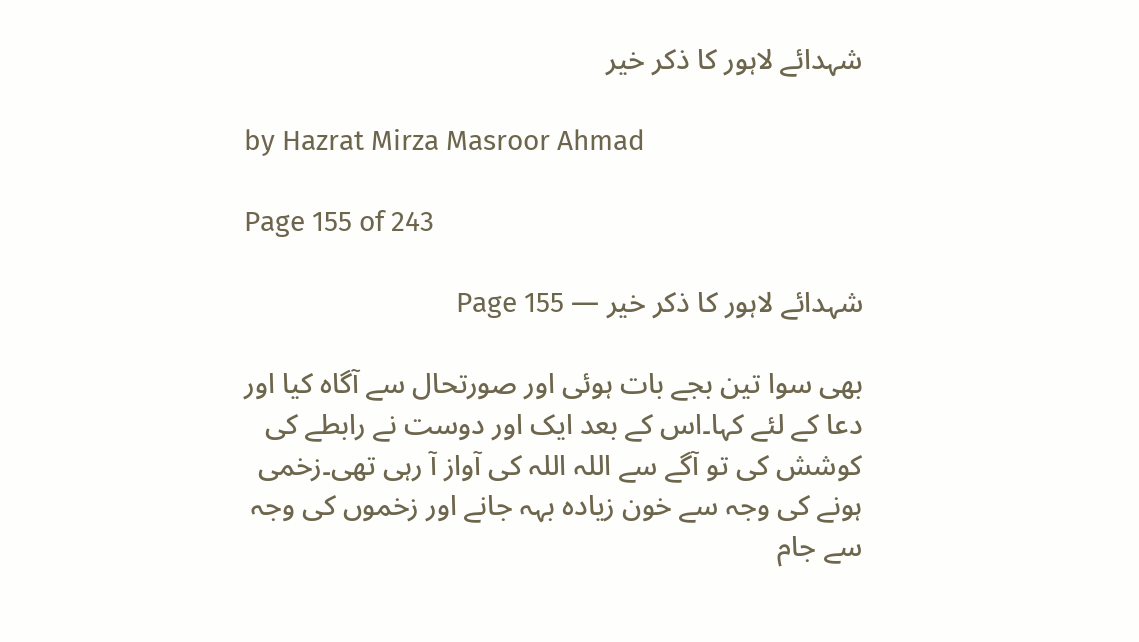شہدائے لاہور کا ذکر خیر

by Hazrat Mirza Masroor Ahmad

Page 155 of 243

شہدائے لاہور کا ذکر خیر — Page 155

بھی سوا تین بجے بات ہوئی اور صورتحال سے آگاہ کیا اور دعا کے لئے کہا۔اس کے بعد ایک اور دوست نے رابطے کی کوشش کی تو آگے سے اللہ اللہ کی آواز آ رہی تھی۔زخمی ہونے کی وجہ سے خون زیادہ بہہ جانے اور زخموں کی وجہ سے جام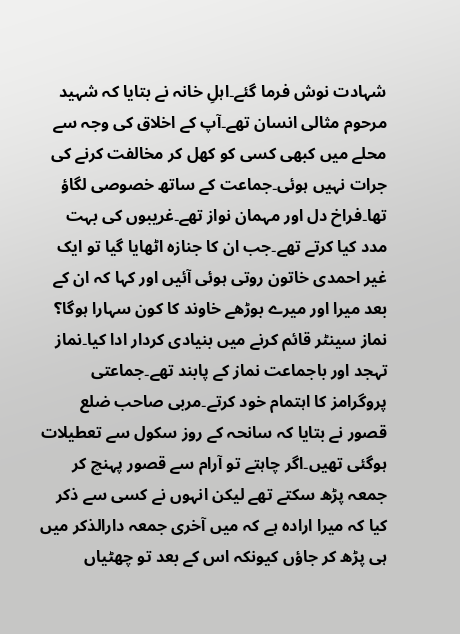شہادت نوش فرما گئے۔اہلِ خانہ نے بتایا کہ شہید مرحوم مثالی انسان تھے۔آپ کے اخلاق کی وجہ سے محلے میں کبھی کسی کو کھل کر مخالفت کرنے کی جرات نہیں ہوئی۔جماعت کے ساتھ خصوصی لگاؤ تھا۔فراخ دل اور مہمان نواز تھے۔غریبوں کی بہت مدد کیا کرتے تھے۔جب ان کا جنازہ اٹھایا گیا تو ایک غیر احمدی خاتون روتی ہوئی آئیں اور کہا کہ ان کے بعد میرا اور میرے بوڑھے خاوند کا کون سہارا ہوگا؟ نماز سینٹر قائم کرنے میں بنیادی کردار ادا کیا۔نماز تہجد اور باجماعت نماز کے پابند تھے۔جماعتی پروگرامز کا اہتمام خود کرتے۔مربی صاحب ضلع قصور نے بتایا کہ سانحہ کے روز سکول سے تعطیلات ہوگئی تھیں۔اگر چاہتے تو آرام سے قصور پہنچ کر جمعہ پڑھ سکتے تھے لیکن انہوں نے کسی سے ذکر کیا کہ میرا ارادہ ہے کہ میں آخری جمعہ دارالذکر میں ہی پڑھ کر جاؤں کیونکہ اس کے بعد تو چھٹیاں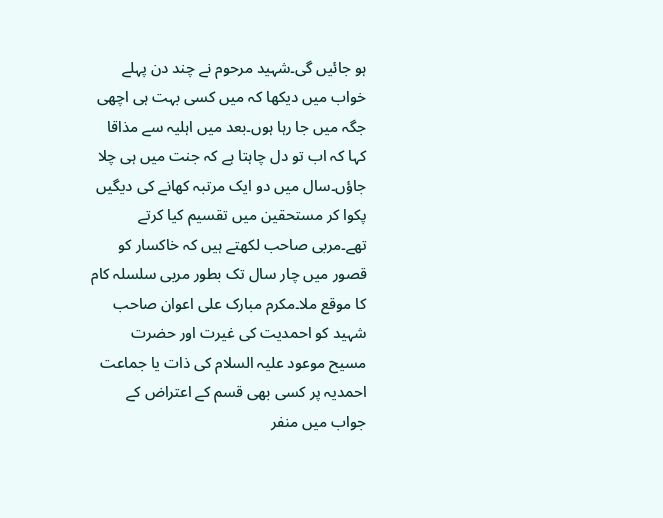ہو جائیں گی۔شہید مرحوم نے چند دن پہلے خواب میں دیکھا کہ میں کسی بہت ہی اچھی جگہ میں جا رہا ہوں۔بعد میں اہلیہ سے مذاقا کہا کہ اب تو دل چاہتا ہے کہ جنت میں ہی چلا جاؤں۔سال میں دو ایک مرتبہ کھانے کی دیگیں پکوا کر مستحقین میں تقسیم کیا کرتے تھے۔مربی صاحب لکھتے ہیں کہ خاکسار کو قصور میں چار سال تک بطور مربی سلسلہ کام کا موقع ملا۔مکرم مبارک علی اعوان صاحب شہید کو احمدیت کی غیرت اور حضرت مسیح موعود علیہ السلام کی ذات یا جماعت احمدیہ پر کسی بھی قسم کے اعتراض کے جواب میں منفر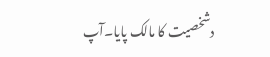دشخصیت کا مالک پایا۔آپ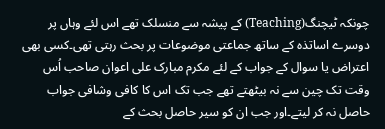چونکہ ٹیچنگ(Teaching) کے پیشہ سے منسلک تھے اس لئے وہاں پر دوسرے اساتذہ کے ساتھ جماعتی موضوعات پر بحث رہتی تھی۔کسی بھی اعتراض یا سوال کے جواب کے لئے مکرم مبارک علی اعوان صاحب اُس وقت تک چین سے نہ بیٹھتے تھے جب تک اس کا کافی وشافی جواب حاصل نہ کر لیتے۔اور جب ان کو سیر حاصل بحث کے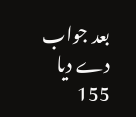بعد جواب دے دیا 155